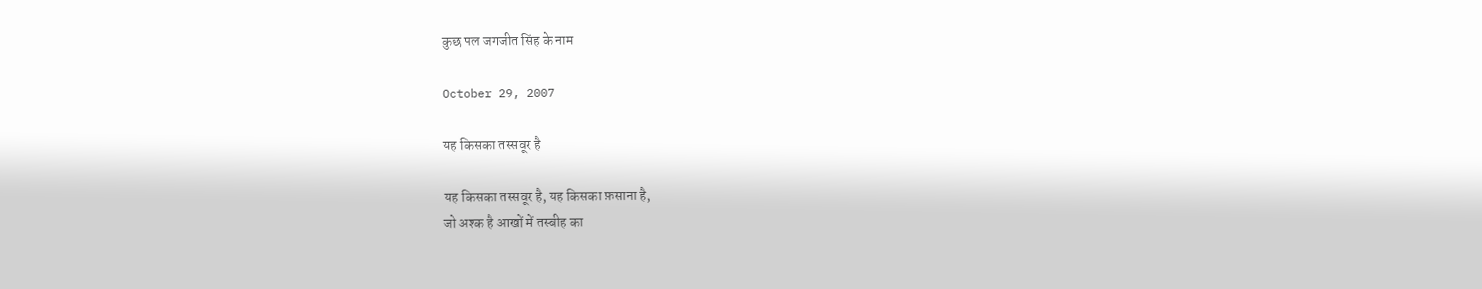कुछ पल जगजीत सिंह के नाम

October 29, 2007

यह किसका तस्सवूर है

यह किसका तस्सवूर है, यह किसका फ़साना है,
जो अश्क है आखों में तस्बीह का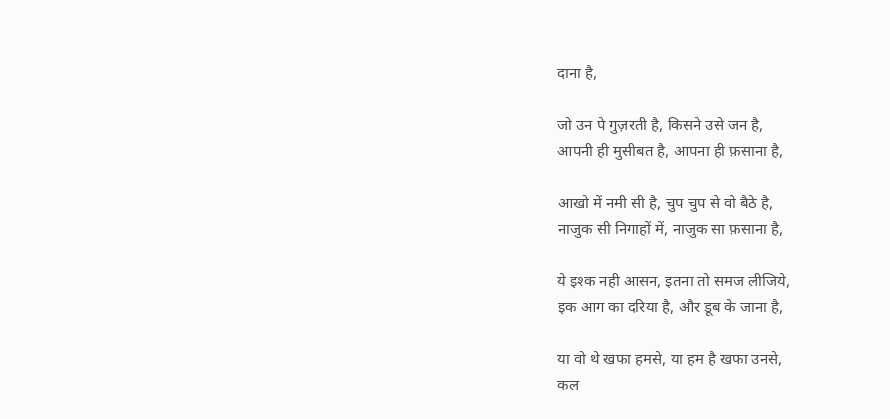दाना है,

जो उन पे गुज़रती है, किसने उसे जन है,
आपनी ही मुसीबत है, आपना ही फ़साना है,

आखो में नमी सी है, चुप चुप से वो बैठे है,
नाजुक सी निगाहों में, नाजुक सा फ़साना है,

ये इश्क नही आसन, इतना तो समज लीजिये,
इक आग का दरिया है, और डूब के जाना है,

या वो थे खफा हमसे, या हम है खफा उनसे,
कल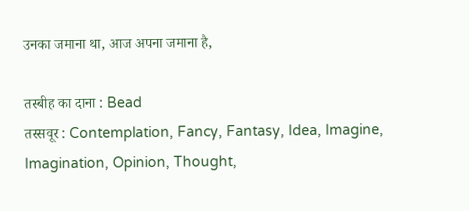उनका जमाना था, आज अपना जमाना है,

तस्बीह का दाना : Bead
तस्सवूर : Contemplation, Fancy, Fantasy, Idea, Imagine, Imagination, Opinion, Thought,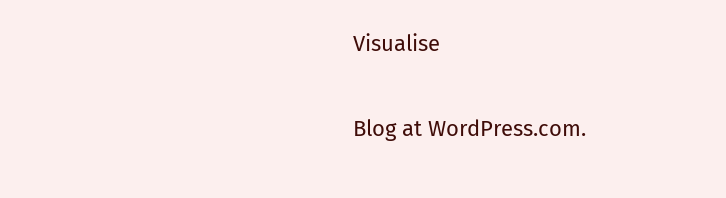Visualise

Blog at WordPress.com.